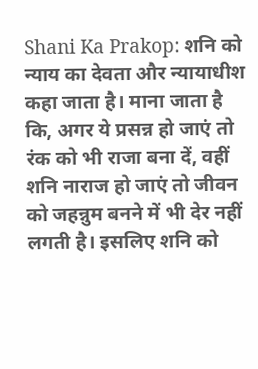Shani Ka Prakop: शनि को न्याय का देवता और न्यायाधीश कहा जाता है। माना जाता है कि, अगर ये प्रसन्न हो जाएं तो रंक को भी राजा बना दें, वहीं शनि नाराज हो जाएं तो जीवन को जहन्नुम बनने में भी देर नहीं लगती है। इसलिए शनि को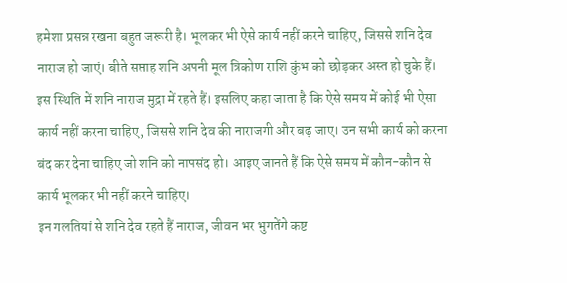हमेशा प्रसन्न रखना बहुत जरूरी है। भूलकर भी ऐसे कार्य नहीं करने चाहिए, जिससे शनि देव नाराज हो जाएं। बीते सप्ताह शनि अपनी मूल त्रिकोण राशि कुंभ को छोड़कर अस्त हो चुके हैं। इस स्थिति में शनि नाराज मुद्रा में रहते हैं। इसलिए कहा जाता है कि ऐसे समय में कोई भी ऐसा कार्य नहीं करना चाहिए, जिससे शनि देव की नाराजगी और बढ़ जाए। उन सभी कार्य को करना बंद कर देना चाहिए जो शनि को नापसंद हो। आइए जानते हैं कि ऐसे समय में कौन-कौन से कार्य भूलकर भी नहीं करने चाहिए।
इन गलतियां से शनि देव रहते हैं नाराज, जीवन भर भुगतेंगे कष्ट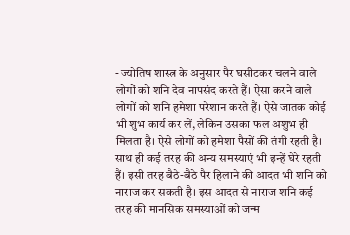- ज्योतिष शास्त्र के अनुसार पैर घसीटकर चलने वाले लोगों को शनि देव नापसंद करते हैं। ऐसा करने वाले लोगों को शनि हमेशा परेशान करते हैं। ऐसे जातक कोई भी शुभ कार्य कर लें, लेकिन उसका फल अशुभ ही मिलता है। ऐसे लोगों को हमेशा पैसों की तंगी रहती है। साथ ही कई तरह की अन्य समस्याएं भी इन्हें घेरे रहती हैं। इसी तरह बैठे-बैठे पैर हिलाने की आदत भी शनि को नाराज कर सकती है। इस आदत से नाराज शनि कई तरह की मानसिक समस्याओं को जन्म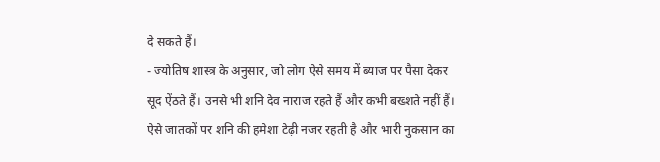दे सकते हैं।
- ज्योतिष शास्त्र के अनुसार, जो लोग ऐसे समय में ब्याज पर पैसा देकर सूद ऐंठते हैं। उनसे भी शनि देव नाराज रहते हैं और कभी बख्शते नहीं हैं। ऐसे जातकों पर शनि की हमेशा टेढ़ी नजर रहती है और भारी नुकसान का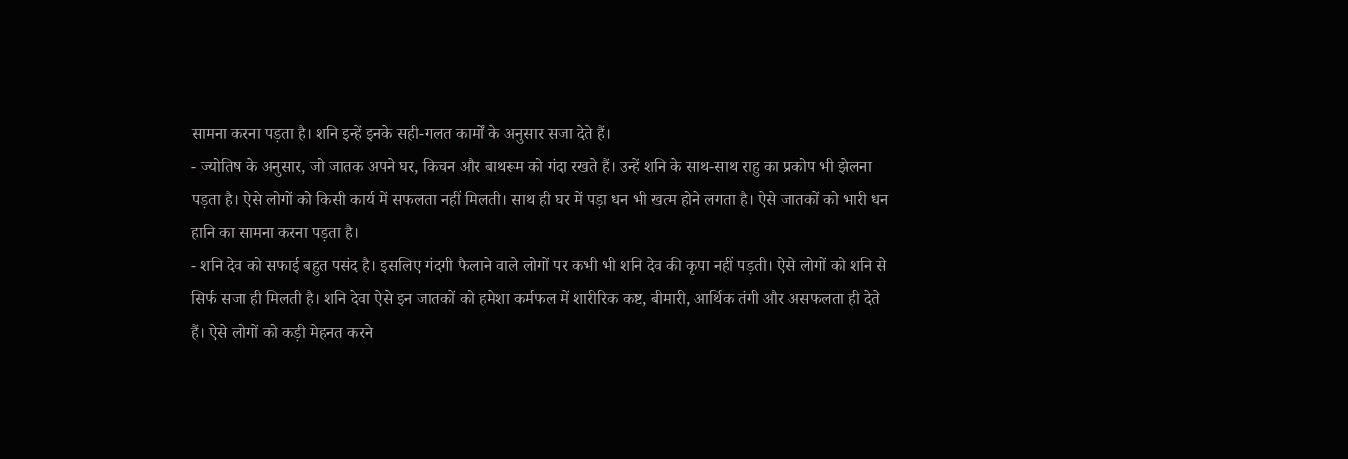सामना करना पड़ता है। शनि इन्हें इनके सही-गलत कार्मों के अनुसार सजा देते हैं।
- ज्योतिष के अनुसार, जो जातक अपने घर, किचन और बाथरूम को गंदा रखते हैं। उन्हें शनि के साथ-साथ राहु का प्रकोप भी झेलना पड़ता है। ऐसे लोगों को किसी कार्य में सफलता नहीं मिलती। साथ ही घर में पड़ा धन भी खत्म होने लगता है। ऐसे जातकों को भारी धन हानि का सामना करना पड़ता है।
- शनि देव को सफाई बहुत पसंद है। इसलिए गंदगी फैलाने वाले लोगों पर कभी भी शनि देव की कृपा नहीं पड़ती। ऐसे लोगों को शनि से सिर्फ सजा ही मिलती है। शनि देवा ऐसे इन जातकों को हमेशा कर्मफल में शारीरिक कष्ट, बीमारी, आर्थिक तंगी और असफलता ही देते हैं। ऐसे लोगों को कड़ी मेहनत करने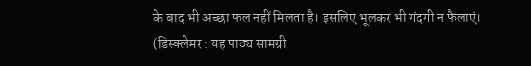के बाद भी अच्छा फल नहीं मिलता है। इसलिए भूलकर भी गंदगी न फैलाएं।
(डिस्क्लेमर : यह पाठ्य सामग्री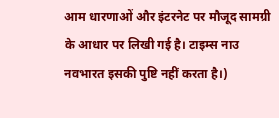आम धारणाओं और इंटरनेट पर मौजूद सामग्री के आधार पर लिखी गई है। टाइम्स नाउ नवभारत इसकी पुष्टि नहीं करता है।)